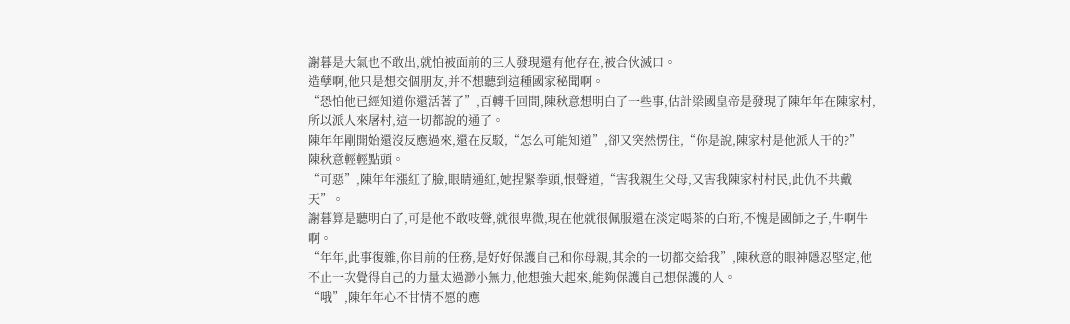謝暮是大氣也不敢出,就怕被面前的三人發現還有他存在,被合伙滅口。
造孽啊,他只是想交個朋友,并不想聽到這種國家秘聞啊。
“恐怕他已經知道你還活著了”,百轉千回間,陳秋意想明白了一些事,估計梁國皇帝是發現了陳年年在陳家村,所以派人來屠村,這一切都說的通了。
陳年年剛開始還沒反應過來,還在反駁,“怎么可能知道”,卻又突然愣住,“你是說,陳家村是他派人干的?”
陳秋意輕輕點頭。
“可惡”,陳年年漲紅了臉,眼睛通紅,她捏緊拳頭,恨聲道,“害我親生父母,又害我陳家村村民,此仇不共戴天”。
謝暮算是聽明白了,可是他不敢吱聲,就很卑微,現在他就很佩服還在淡定喝茶的白珩,不愧是國師之子,牛啊牛啊。
“年年,此事復雜,你目前的任務,是好好保護自己和你母親,其余的一切都交給我”,陳秋意的眼神隱忍堅定,他不止一次覺得自己的力量太過渺小無力,他想強大起來,能夠保護自己想保護的人。
“哦”,陳年年心不甘情不愿的應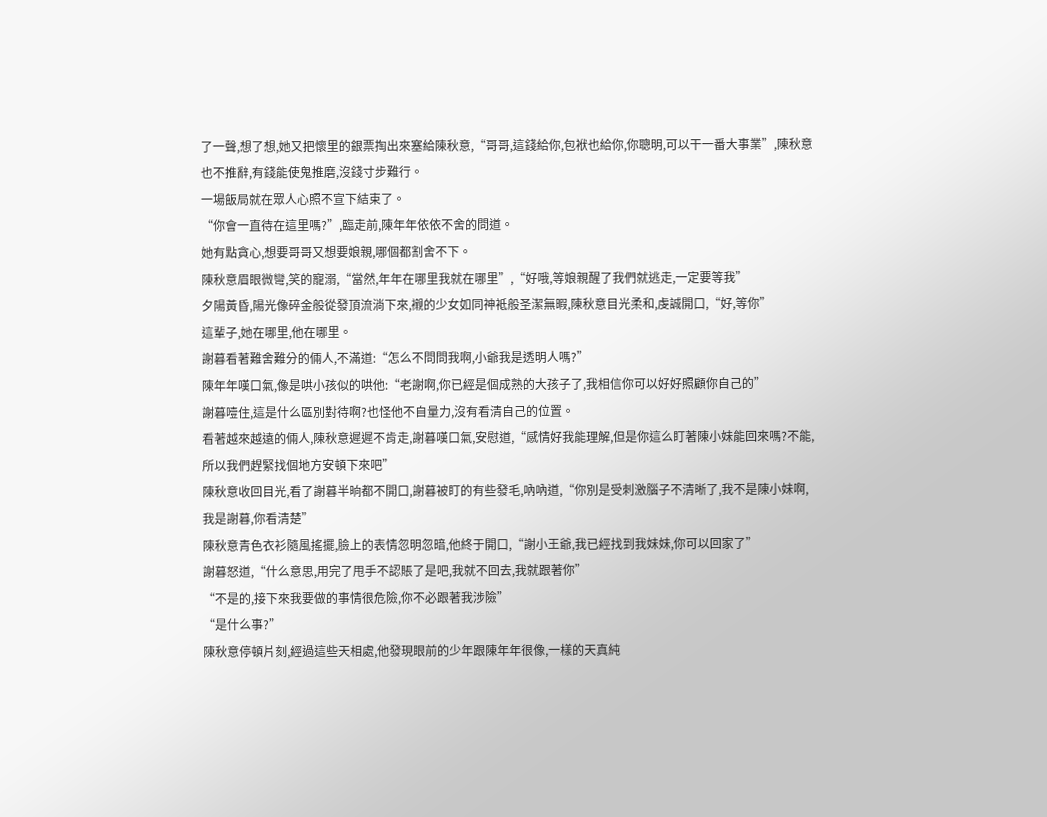了一聲,想了想,她又把懷里的銀票掏出來塞給陳秋意,“哥哥,這錢給你,包袱也給你,你聰明,可以干一番大事業”,陳秋意也不推辭,有錢能使鬼推磨,沒錢寸步難行。
一場飯局就在眾人心照不宣下結束了。
“你會一直待在這里嗎?”,臨走前,陳年年依依不舍的問道。
她有點貪心,想要哥哥又想要娘親,哪個都割舍不下。
陳秋意眉眼微彎,笑的寵溺,“當然,年年在哪里我就在哪里”,“好哦,等娘親醒了我們就逃走,一定要等我”
夕陽黃昏,陽光像碎金般從發頂流淌下來,襯的少女如同神袛般圣潔無暇,陳秋意目光柔和,虔誠開口,“好,等你”
這輩子,她在哪里,他在哪里。
謝暮看著難舍難分的倆人,不滿道:“怎么不問問我啊,小爺我是透明人嗎?”
陳年年嘆口氣,像是哄小孩似的哄他:“老謝啊,你已經是個成熟的大孩子了,我相信你可以好好照顧你自己的”
謝暮噎住,這是什么區別對待啊?也怪他不自量力,沒有看清自己的位置。
看著越來越遠的倆人,陳秋意遲遲不肯走,謝暮嘆口氣,安慰道,“感情好我能理解,但是你這么盯著陳小妹能回來嗎?不能,所以我們趕緊找個地方安頓下來吧”
陳秋意收回目光,看了謝暮半晌都不開口,謝暮被盯的有些發毛,吶吶道,“你別是受刺激腦子不清晰了,我不是陳小妹啊,我是謝暮,你看清楚”
陳秋意青色衣衫隨風搖擺,臉上的表情忽明忽暗,他終于開口,“謝小王爺,我已經找到我妹妹,你可以回家了”
謝暮怒道,“什么意思,用完了甩手不認賬了是吧,我就不回去,我就跟著你”
“不是的,接下來我要做的事情很危險,你不必跟著我涉險”
“是什么事?”
陳秋意停頓片刻,經過這些天相處,他發現眼前的少年跟陳年年很像,一樣的天真純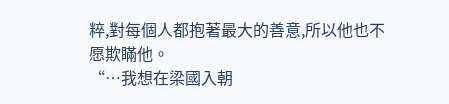粹,對每個人都抱著最大的善意,所以他也不愿欺瞞他。
“…我想在梁國入朝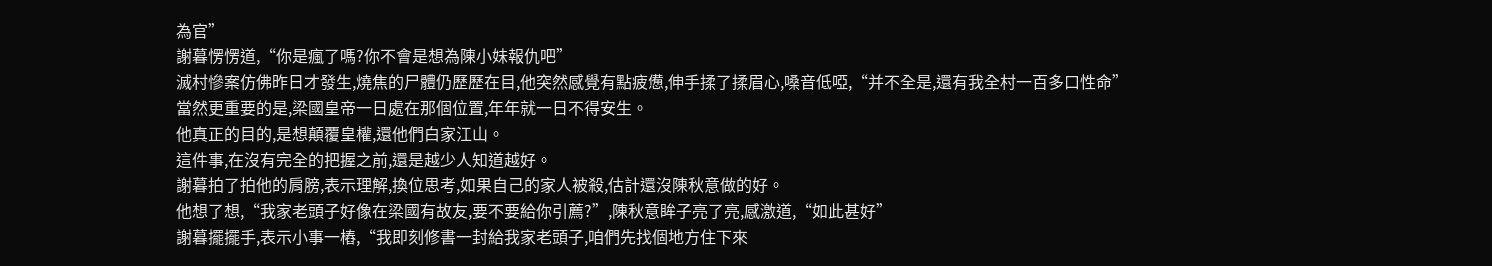為官”
謝暮愣愣道,“你是瘋了嗎?你不會是想為陳小妹報仇吧”
滅村慘案仿佛昨日才發生,燒焦的尸體仍歷歷在目,他突然感覺有點疲憊,伸手揉了揉眉心,嗓音低啞,“并不全是,還有我全村一百多口性命”
當然更重要的是,梁國皇帝一日處在那個位置,年年就一日不得安生。
他真正的目的,是想顛覆皇權,還他們白家江山。
這件事,在沒有完全的把握之前,還是越少人知道越好。
謝暮拍了拍他的肩膀,表示理解,換位思考,如果自己的家人被殺,估計還沒陳秋意做的好。
他想了想,“我家老頭子好像在梁國有故友,要不要給你引薦?”,陳秋意眸子亮了亮,感激道,“如此甚好”
謝暮擺擺手,表示小事一樁,“我即刻修書一封給我家老頭子,咱們先找個地方住下來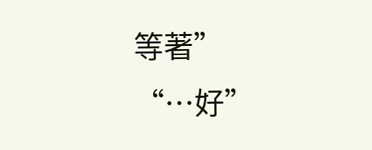等著”
“…好”